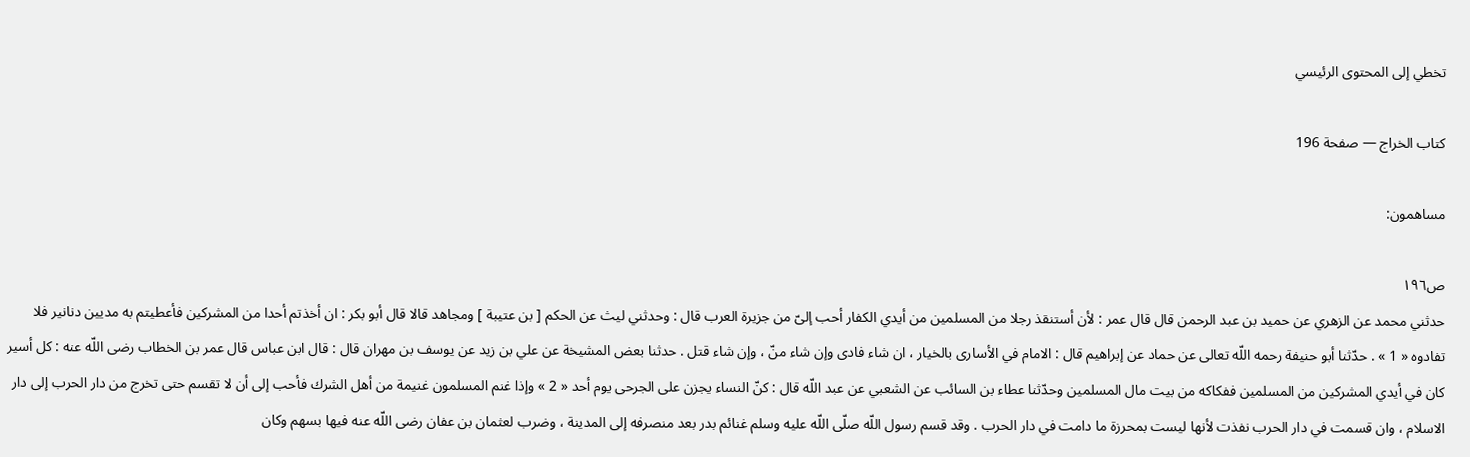تخطي إلى المحتوى الرئيسي

كتاب الخراج — صفحة 196

مساهمون:

ص١٩٦
حدثني محمد عن الزهري عن حميد بن عبد الرحمن قال قال عمر : لأن أستنقذ رجلا من المسلمين من أيدي الكفار أحب إلىّ من جزيرة العرب قال : وحدثني ليث عن الحكم [ بن عتيبة ] ومجاهد قالا قال أبو بكر : ان أخذتم أحدا من المشركين فأعطيتم به مديين دنانير فلا تفادوه « 1 » . حدّثنا أبو حنيفة رحمه اللّه تعالى عن حماد عن إبراهيم قال : الامام في الأسارى بالخيار ، ان شاء فادى وإن شاء منّ ، وإن شاء قتل . حدثنا بعض المشيخة عن علي بن زيد عن يوسف بن مهران قال : قال ابن عباس قال عمر بن الخطاب رضى اللّه عنه : كل أسير كان في أيدي المشركين من المسلمين ففكاكه من بيت مال المسلمين وحدّثنا عطاء بن السائب عن الشعبي عن عبد اللّه قال : كنّ النساء يجزن على الجرحى يوم أحد « 2 » وإذا غنم المسلمون غنيمة من أهل الشرك فأحب إلى أن لا تقسم حتى تخرج من دار الحرب إلى دار الاسلام ، وان قسمت في دار الحرب نفذت لأنها ليست بمحرزة ما دامت في دار الحرب . وقد قسم رسول اللّه صلّى اللّه عليه وسلم غنائم بدر بعد منصرفه إلى المدينة ، وضرب لعثمان بن عفان رضى اللّه عنه فيها بسهم وكان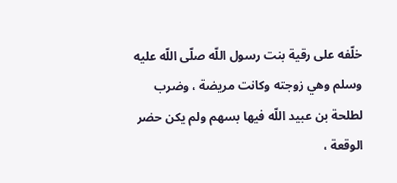خلّفه على رقية بنت رسول اللّه صلّى اللّه عليه وسلم وهي زوجته وكانت مريضة ، وضرب لطلحة بن عبيد اللّه فيها بسهم ولم يكن حضر الوقعة ،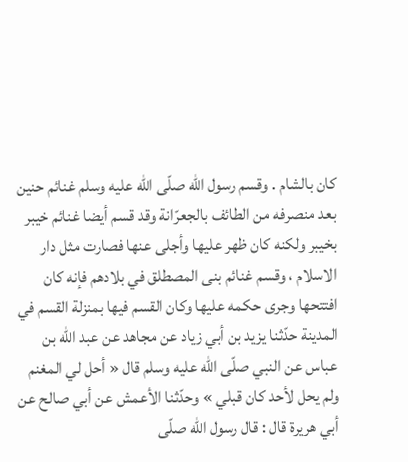كان بالشام . وقسم رسول اللّه صلّى اللّه عليه وسلم غنائم حنين بعد منصرفه من الطائف بالجعرّانة وقد قسم أيضا غنائم خيبر بخيبر ولكنه كان ظهر عليها وأجلى عنها فصارت مثل دار الاسلام ، وقسم غنائم بنى المصطلق في بلادهم فإنه كان افتتحها وجرى حكمه عليها وكان القسم فيها بمنزلة القسم في المدينة حدّثنا يزيد بن أبي زياد عن مجاهد عن عبد اللّه بن عباس عن النبي صلّى اللّه عليه وسلم قال « أحل لي المغنم ولم يحل لأحد كان قبلي » وحدّثنا الأعمش عن أبي صالح عن أبي هريرة قال : قال رسول اللّه صلّى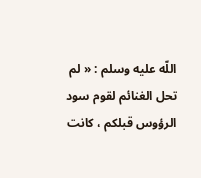اللّه عليه وسلم : « لم تحل الغنائم لقوم سود الرؤوس قبلكم ، كانت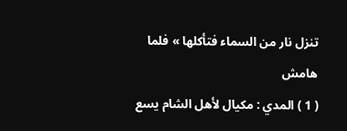تنزل نار من السماء فتأكلها » فلما
هامش
( 1 ) المدي : مكيال لأهل الشام يسع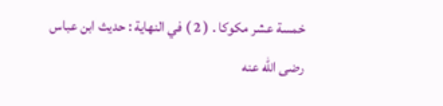خمسة عشر مكوكا . ( 2 ) في النهاية : حديث ابن عباس رضى اللّه عنه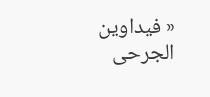« فيداوين الجرحى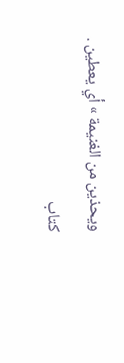ويحذين من الغنيمة » أي يعطين .
كتاب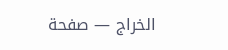الخراج — صفحة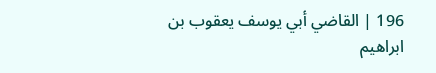196 | القاضي أبي يوسف يعقوب بن ابراهيم